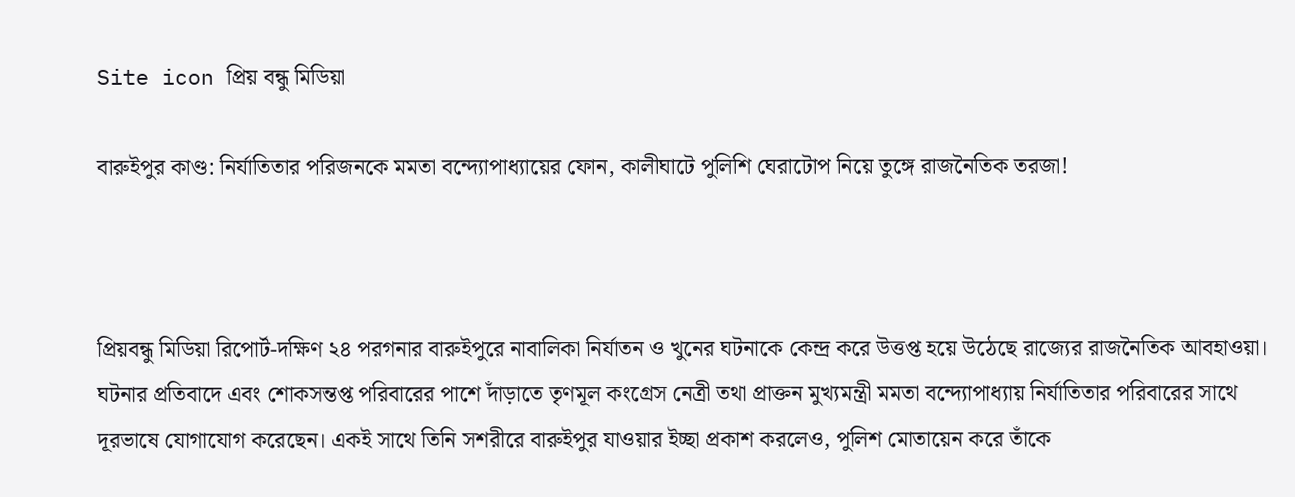Site icon প্রিয় বন্ধু মিডিয়া

বারুইপুর কাণ্ড: নির্যাতিতার পরিজনকে মমতা বন্দ্যোপাধ্যায়ের ফোন, কালীঘাটে পুলিশি ঘেরাটোপ নিয়ে তুঙ্গে রাজনৈতিক তরজা!



প্রিয়বন্ধু মিডিয়া রিপোর্ট-দক্ষিণ ২৪ পরগনার বারুইপুরে নাবালিকা নির্যাতন ও খুনের ঘটনাকে কেন্দ্র করে উত্তপ্ত হয়ে উঠেছে রাজ্যের রাজনৈতিক আবহাওয়া। ঘটনার প্রতিবাদে এবং শোকসন্তপ্ত পরিবারের পাশে দাঁড়াতে তৃণমূল কংগ্রেস নেত্রী তথা প্রাক্তন মুখ্যমন্ত্রী মমতা বন্দ্যোপাধ্যায় নির্যাতিতার পরিবারের সাথে দূরভাষে যোগাযোগ করেছেন। একই সাথে তিনি সশরীরে বারুইপুর যাওয়ার ইচ্ছা প্রকাশ করলেও, পুলিশ মোতায়েন করে তাঁকে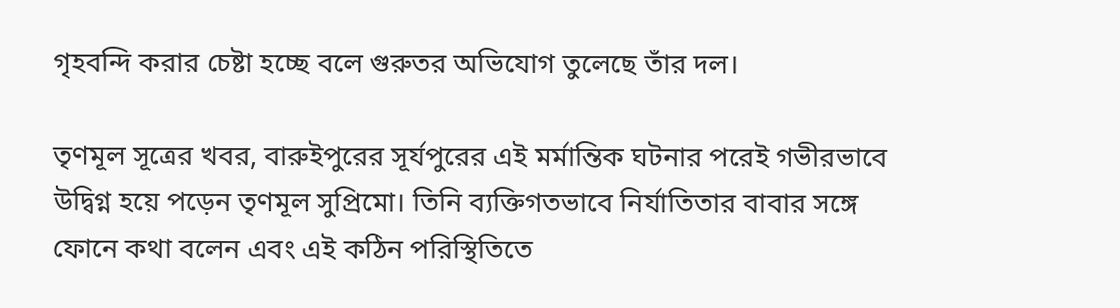গৃহবন্দি করার চেষ্টা হচ্ছে বলে গুরুতর অভিযোগ তুলেছে তাঁর দল।

তৃণমূল সূত্রের খবর, বারুইপুরের সূর্যপুরের এই মর্মান্তিক ঘটনার পরেই গভীরভাবে উদ্বিগ্ন হয়ে পড়েন তৃণমূল সুপ্রিমো। তিনি ব্যক্তিগতভাবে নির্যাতিতার বাবার সঙ্গে ফোনে কথা বলেন এবং এই কঠিন পরিস্থিতিতে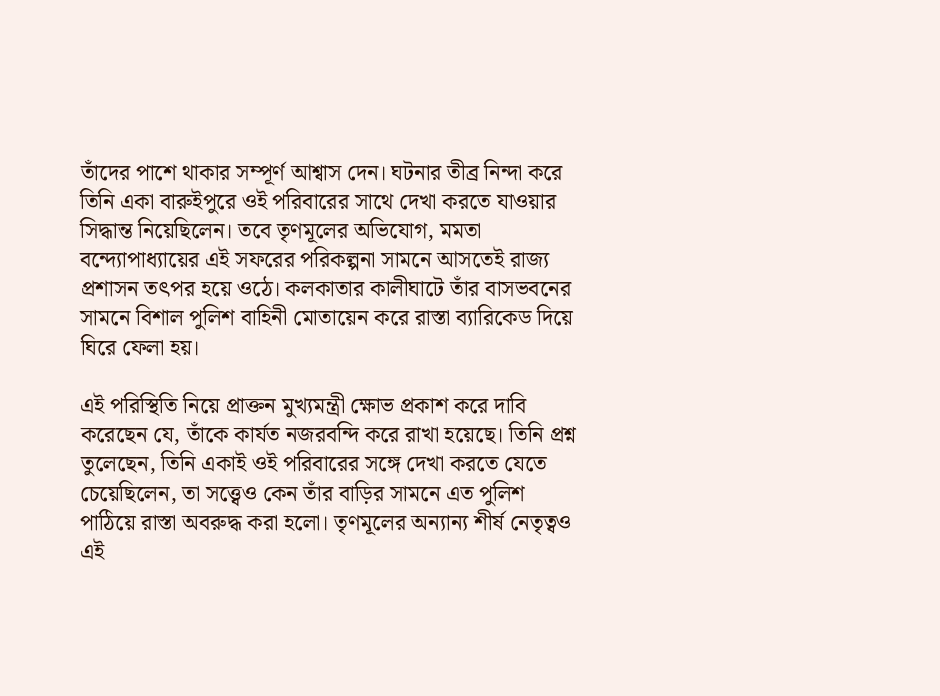তাঁদের পাশে থাকার সম্পূর্ণ আশ্বাস দেন। ঘটনার তীব্র নিন্দা করে তিনি একা বারুইপুরে ওই পরিবারের সাথে দেখা করতে যাওয়ার সিদ্ধান্ত নিয়েছিলেন। তবে তৃণমূলের অভিযোগ, মমতা বন্দ্যোপাধ্যায়ের এই সফরের পরিকল্পনা সামনে আসতেই রাজ্য প্রশাসন তৎপর হয়ে ওঠে। কলকাতার কালীঘাটে তাঁর বাসভবনের সামনে বিশাল পুলিশ বাহিনী মোতায়েন করে রাস্তা ব্যারিকেড দিয়ে ঘিরে ফেলা হয়।

এই পরিস্থিতি নিয়ে প্রাক্তন মুখ্যমন্ত্রী ক্ষোভ প্রকাশ করে দাবি করেছেন যে, তাঁকে কার্যত নজরবন্দি করে রাখা হয়েছে। তিনি প্রশ্ন তুলেছেন, তিনি একাই ওই পরিবারের সঙ্গে দেখা করতে যেতে চেয়েছিলেন, তা সত্ত্বেও কেন তাঁর বাড়ির সামনে এত পুলিশ পাঠিয়ে রাস্তা অবরুদ্ধ করা হলো। তৃণমূলের অন্যান্য শীর্ষ নেতৃত্বও এই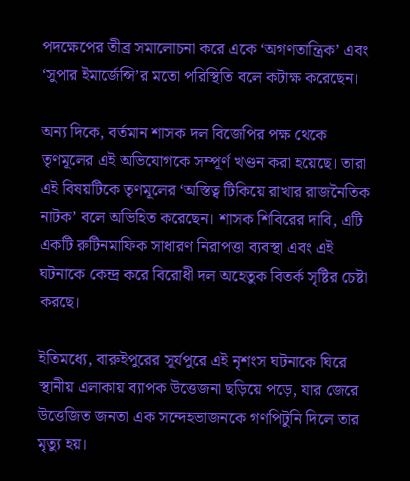পদক্ষেপের তীব্র সমালোচনা করে একে ‘অগণতান্ত্রিক’ এবং ‘সুপার ইমার্জেন্সি’র মতো পরিস্থিতি বলে কটাক্ষ করেছেন।

অন্য দিকে, বর্তমান শাসক দল বিজেপির পক্ষ থেকে তৃণমূলের এই অভিযোগকে সম্পূর্ণ খণ্ডন করা হয়েছে। তারা এই বিষয়টিকে তৃণমূলের ‘অস্তিত্ব টিকিয়ে রাখার রাজনৈতিক নাটক’ বলে অভিহিত করেছেন। শাসক শিবিরের দাবি, এটি একটি রুটিনমাফিক সাধারণ নিরাপত্তা ব্যবস্থা এবং এই ঘটনাকে কেন্দ্র করে বিরোধী দল অহেতুক বিতর্ক সৃষ্টির চেষ্টা করছে।

ইতিমধ্যে, বারুইপুরের সূর্যপুরে এই নৃশংস ঘটনাকে ঘিরে স্থানীয় এলাকায় ব্যাপক উত্তেজনা ছড়িয়ে পড়ে, যার জেরে উত্তেজিত জনতা এক সন্দেহভাজনকে গণপিটুনি দিলে তার মৃত্যু হয়।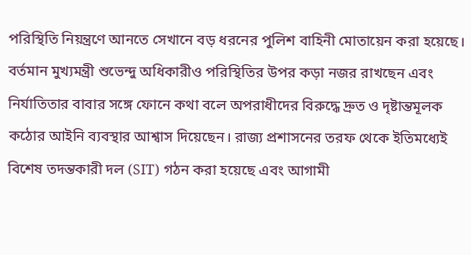পরিস্থিতি নিয়ন্ত্রণে আনতে সেখানে বড় ধরনের পুলিশ বাহিনী মোতায়েন করা হয়েছে। বর্তমান মুখ্যমন্ত্রী শুভেন্দু অধিকারীও পরিস্থিতির উপর কড়া নজর রাখছেন এবং নির্যাতিতার বাবার সঙ্গে ফোনে কথা বলে অপরাধীদের বিরুদ্ধে দ্রুত ও দৃষ্টান্তমূলক কঠোর আইনি ব্যবস্থার আশ্বাস দিয়েছেন। রাজ্য প্রশাসনের তরফ থেকে ইতিমধ্যেই বিশেষ তদন্তকারী দল (SIT) গঠন করা হয়েছে এবং আগামী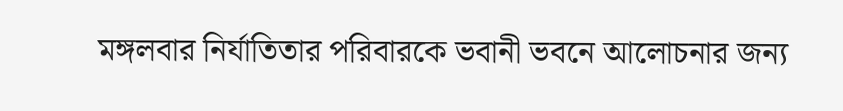মঙ্গলবার নির্যাতিতার পরিবারকে ভবানী ভবনে আলোচনার জন্য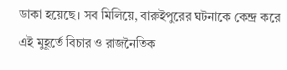ডাকা হয়েছে। সব মিলিয়ে, বারুইপুরের ঘটনাকে কেন্দ্র করে এই মুহূর্তে বিচার ও রাজনৈতিক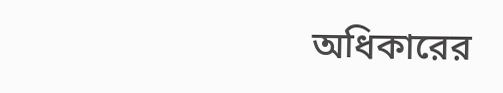অধিকারের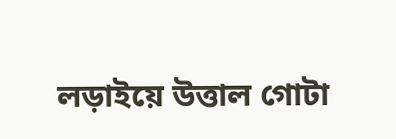লড়াইয়ে উত্তাল গোটা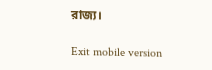রাজ্য।

Exit mobile version